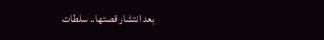بعد انتشار قصتها.. سلطات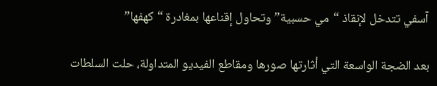آسفي تتدخل لإنقاذ “مي حسبية” وتحاول إقناعها بمغادرة “كهفها”

بعد الضجة الواسعة التي أثارتها صورها ومقاطع الفيديو المتداولة، حلت السلطات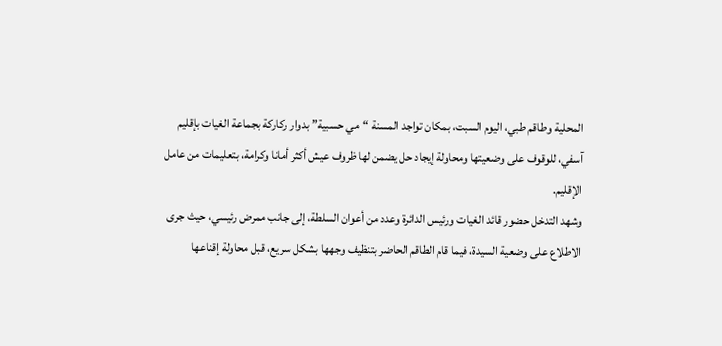المحلية وطاقم طبي، اليوم السبت، بمكان تواجد المسنة “مي حسبية” بدوار ركاركة بجماعة الغيات بإقليم آسفي، للوقوف على وضعيتها ومحاولة إيجاد حل يضمن لها ظروف عيش أكثر أمانا وكرامة، بتعليمات من عامل الإقليم.
وشهد التدخل حضور قائد الغيات ورئيس الدائرة وعدد من أعوان السلطة، إلى جانب ممرض رئيسي، حيث جرى الاطلاع على وضعية السيدة، فيما قام الطاقم الحاضر بتنظيف وجهها بشكل سريع، قبل محاولة إقناعها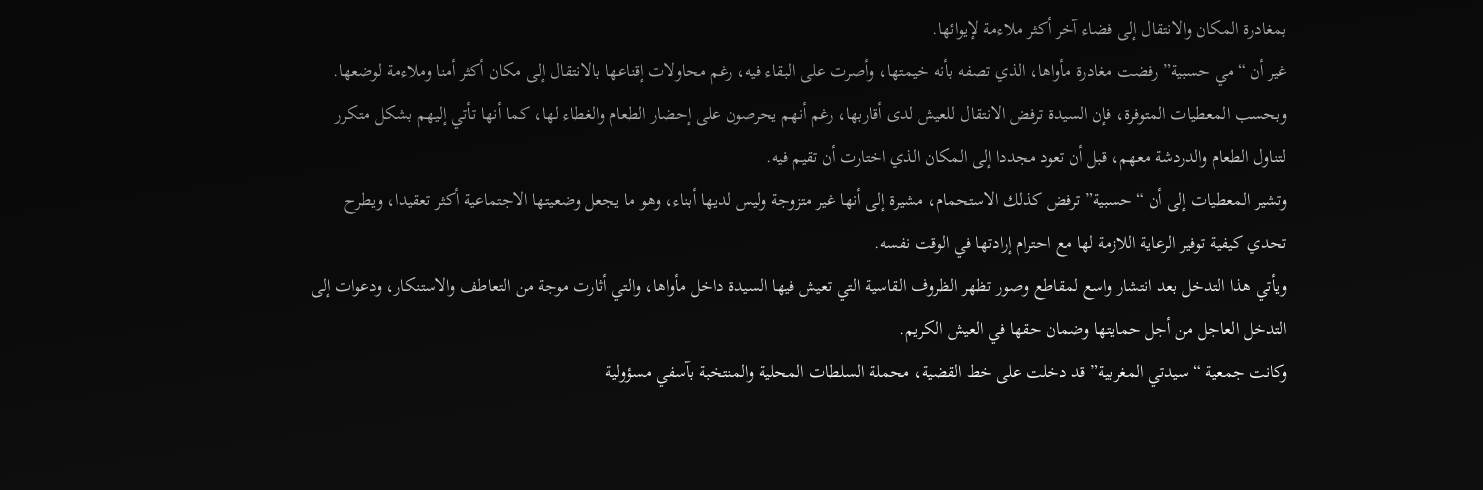بمغادرة المكان والانتقال إلى فضاء آخر أكثر ملاءمة لإيوائها.
غير أن “مي حسبية” رفضت مغادرة مأواها، الذي تصفه بأنه خيمتها، وأصرت على البقاء فيه، رغم محاولات إقناعها بالانتقال إلى مكان أكثر أمنا وملاءمة لوضعها.
وبحسب المعطيات المتوفرة، فإن السيدة ترفض الانتقال للعيش لدى أقاربها، رغم أنهم يحرصون على إحضار الطعام والغطاء لها، كما أنها تأتي إليهم بشكل متكرر لتناول الطعام والدردشة معهم، قبل أن تعود مجددا إلى المكان الذي اختارت أن تقيم فيه.
وتشير المعطيات إلى أن “حسبية” ترفض كذلك الاستحمام، مشيرة إلى أنها غير متزوجة وليس لديها أبناء، وهو ما يجعل وضعيتها الاجتماعية أكثر تعقيدا، ويطرح تحدي كيفية توفير الرعاية اللازمة لها مع احترام إرادتها في الوقت نفسه.
ويأتي هذا التدخل بعد انتشار واسع لمقاطع وصور تظهر الظروف القاسية التي تعيش فيها السيدة داخل مأواها، والتي أثارت موجة من التعاطف والاستنكار، ودعوات إلى التدخل العاجل من أجل حمايتها وضمان حقها في العيش الكريم.
وكانت جمعية “سيدتي المغربية” قد دخلت على خط القضية، محملة السلطات المحلية والمنتخبة بآسفي مسؤولية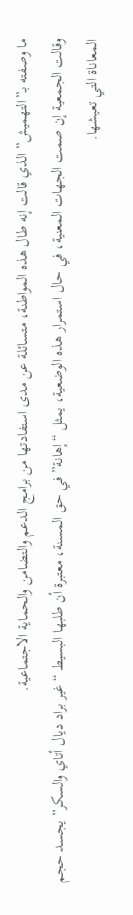ما وصفته بـ”التهميش” الذي قالت إنه طال هذه المواطنة، متسائلة عن مدى استفادتها من برامج الدعم والتضامن والحماية الاجتماعية.
وقالت الجمعية إن صمت الجهات المعنية، في حال استمرار هذه الوضعية، يمثل “إهانة” في حق المسنة، معتبرة أن طلبها البسيط “غير براد ديال أتاي والسكر” يجسد حجم المعاناة التي تعيشها.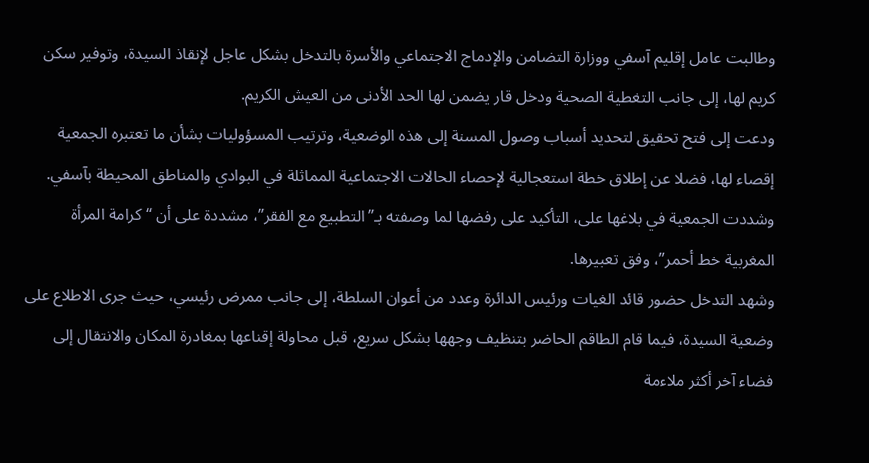وطالبت عامل إقليم آسفي ووزارة التضامن والإدماج الاجتماعي والأسرة بالتدخل بشكل عاجل لإنقاذ السيدة، وتوفير سكن كريم لها، إلى جانب التغطية الصحية ودخل قار يضمن لها الحد الأدنى من العيش الكريم.
ودعت إلى فتح تحقيق لتحديد أسباب وصول المسنة إلى هذه الوضعية، وترتيب المسؤوليات بشأن ما تعتبره الجمعية إقصاء لها، فضلا عن إطلاق خطة استعجالية لإحصاء الحالات الاجتماعية المماثلة في البوادي والمناطق المحيطة بآسفي.
وشددت الجمعية في بلاغها على، التأكيد على رفضها لما وصفته بـ”التطبيع مع الفقر”، مشددة على أن “كرامة المرأة المغربية خط أحمر”، وفق تعبيرها.
وشهد التدخل حضور قائد الغيات ورئيس الدائرة وعدد من أعوان السلطة، إلى جانب ممرض رئيسي، حيث جرى الاطلاع على وضعية السيدة، فيما قام الطاقم الحاضر بتنظيف وجهها بشكل سريع، قبل محاولة إقناعها بمغادرة المكان والانتقال إلى فضاء آخر أكثر ملاءمة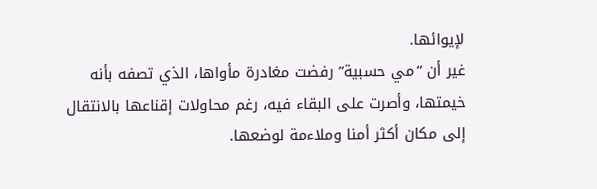لإيوائها.
غير أن “مي حسبية” رفضت مغادرة مأواها، الذي تصفه بأنه خيمتها، وأصرت على البقاء فيه، رغم محاولات إقناعها بالانتقال إلى مكان أكثر أمنا وملاءمة لوضعها.